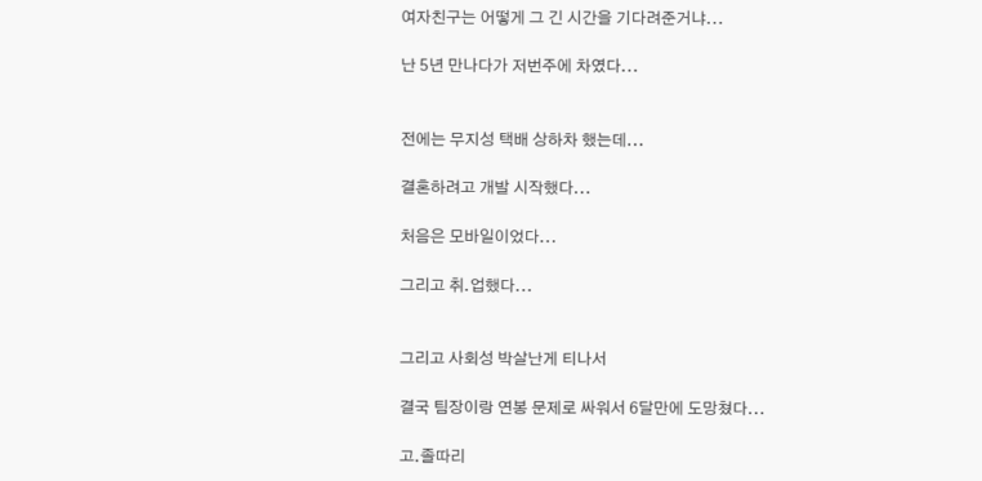여자친구는 어떻게 그 긴 시간을 기다려준거냐...

난 5년 만나다가 저번주에 차였다...


전에는 무지성 택배 상하차 했는데...

결혼하려고 개발 시작했다...

처음은 모바일이었다...

그리고 취.업했다...


그리고 사회성 박살난게 티나서

결국 팀장이랑 연봉 문제로 싸워서 6달만에 도망쳤다...

고.졸따리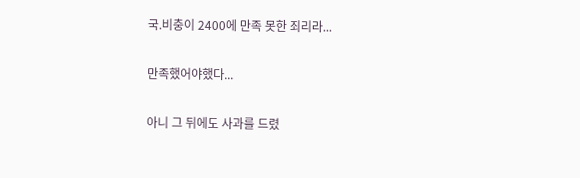국.비충이 2400에 만족 못한 죄리라...

만족했어야했다...

아니 그 뒤에도 사과를 드렸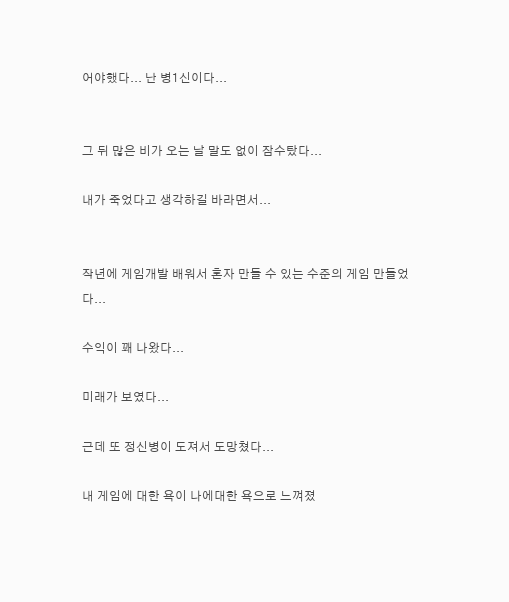어야했다... 난 병1신이다...


그 뒤 많은 비가 오는 날 말도 없이 잠수탔다...

내가 죽었다고 생각하길 바라면서...


작년에 게임개발 배워서 혼자 만들 수 있는 수준의 게임 만들었다...

수익이 꽤 나왔다...

미래가 보였다...

근데 또 정신병이 도져서 도망쳤다...

내 게임에 대한 욕이 나에대한 욕으로 느껴졌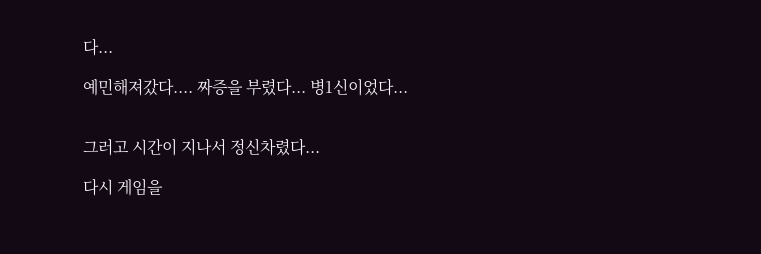다...

예민해져갔다.... 짜증을 부렸다... 병1신이었다...


그러고 시간이 지나서 정신차렸다...

다시 게임을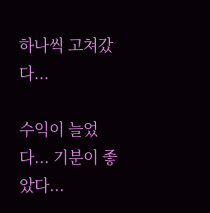하나씩 고쳐갔다...

수익이 늘었다... 기분이 좋았다...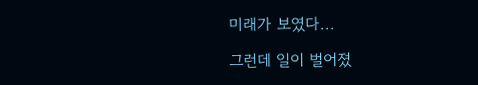미래가 보였다...

그런데 일이 벌어졌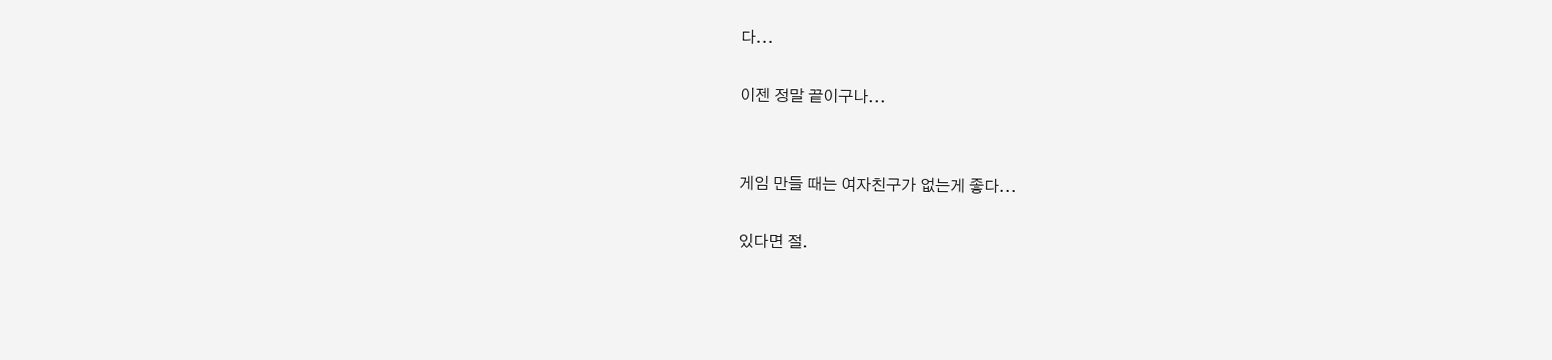다...

이젠 정말 끝이구나...


게임 만들 때는 여자친구가 없는게 좋다...

있다면 절.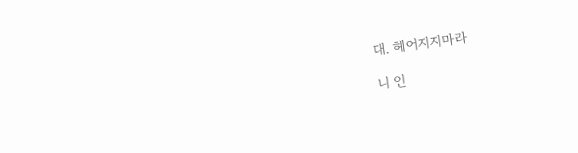대. 헤어지지마라

니 인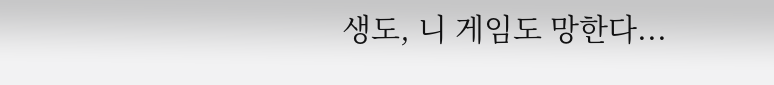생도, 니 게임도 망한다...